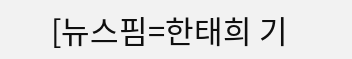[뉴스핌=한태희 기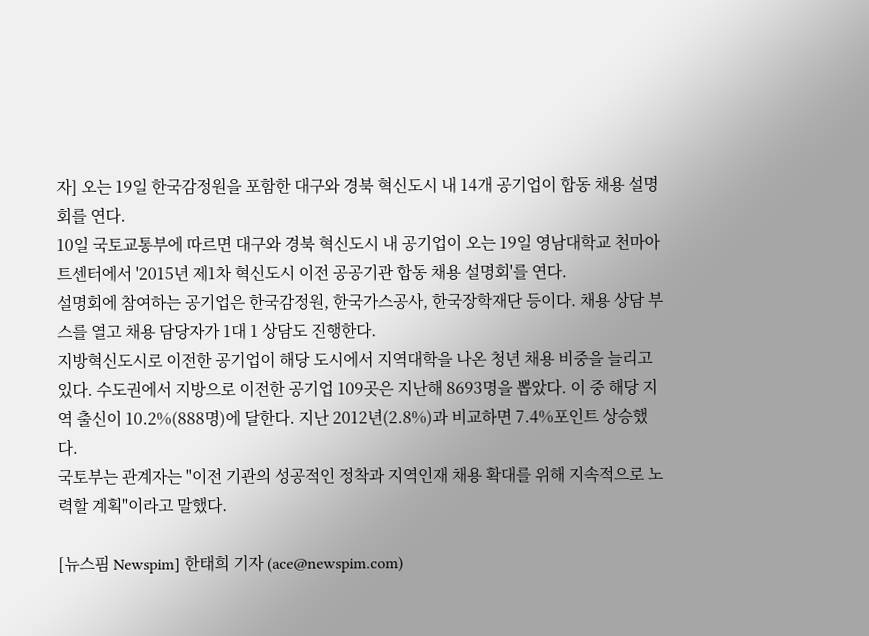자] 오는 19일 한국감정원을 포함한 대구와 경북 혁신도시 내 14개 공기업이 합동 채용 설명회를 연다.
10일 국토교통부에 따르면 대구와 경북 혁신도시 내 공기업이 오는 19일 영남대학교 천마아트센터에서 '2015년 제1차 혁신도시 이전 공공기관 합동 채용 설명회'를 연다.
설명회에 참여하는 공기업은 한국감정원, 한국가스공사, 한국장학재단 등이다. 채용 상담 부스를 열고 채용 담당자가 1대 1 상담도 진행한다.
지방혁신도시로 이전한 공기업이 해당 도시에서 지역대학을 나온 청년 채용 비중을 늘리고 있다. 수도권에서 지방으로 이전한 공기업 109곳은 지난해 8693명을 뽑았다. 이 중 해당 지역 출신이 10.2%(888명)에 달한다. 지난 2012년(2.8%)과 비교하면 7.4%포인트 상승했다.
국토부는 관계자는 "이전 기관의 성공적인 정착과 지역인재 채용 확대를 위해 지속적으로 노력할 계획"이라고 말했다.

[뉴스핌 Newspim] 한태희 기자 (ace@newspim.com)